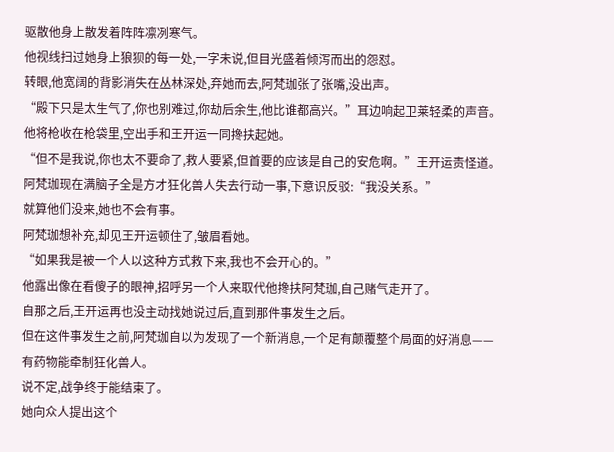驱散他身上散发着阵阵凛冽寒气。
他视线扫过她身上狼狈的每一处,一字未说,但目光盛着倾泻而出的怨怼。
转眼,他宽阔的背影消失在丛林深处,弃她而去,阿梵珈张了张嘴,没出声。
“殿下只是太生气了,你也别难过,你劫后余生,他比谁都高兴。”耳边响起卫莱轻柔的声音。
他将枪收在枪袋里,空出手和王开运一同搀扶起她。
“但不是我说,你也太不要命了,救人要紧,但首要的应该是自己的安危啊。”王开运责怪道。
阿梵珈现在满脑子全是方才狂化兽人失去行动一事,下意识反驳:“我没关系。”
就算他们没来,她也不会有事。
阿梵珈想补充,却见王开运顿住了,皱眉看她。
“如果我是被一个人以这种方式救下来,我也不会开心的。”
他露出像在看傻子的眼神,招呼另一个人来取代他搀扶阿梵珈,自己赌气走开了。
自那之后,王开运再也没主动找她说过后,直到那件事发生之后。
但在这件事发生之前,阿梵珈自以为发现了一个新消息,一个足有颠覆整个局面的好消息——
有药物能牵制狂化兽人。
说不定,战争终于能结束了。
她向众人提出这个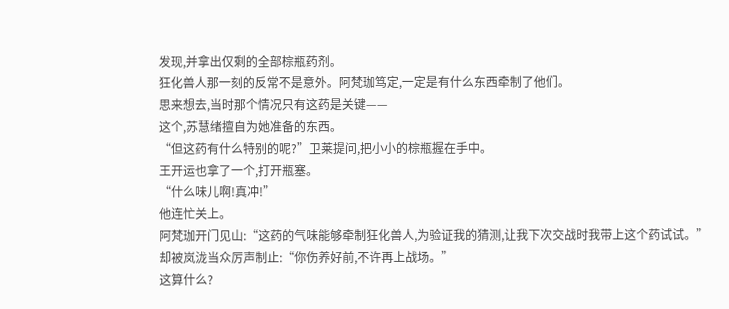发现,并拿出仅剩的全部棕瓶药剂。
狂化兽人那一刻的反常不是意外。阿梵珈笃定,一定是有什么东西牵制了他们。
思来想去,当时那个情况只有这药是关键——
这个,苏慧绪擅自为她准备的东西。
“但这药有什么特别的呢?”卫莱提问,把小小的棕瓶握在手中。
王开运也拿了一个,打开瓶塞。
“什么味儿啊!真冲!”
他连忙关上。
阿梵珈开门见山:“这药的气味能够牵制狂化兽人,为验证我的猜测,让我下次交战时我带上这个药试试。”
却被岚泷当众厉声制止:“你伤养好前,不许再上战场。”
这算什么?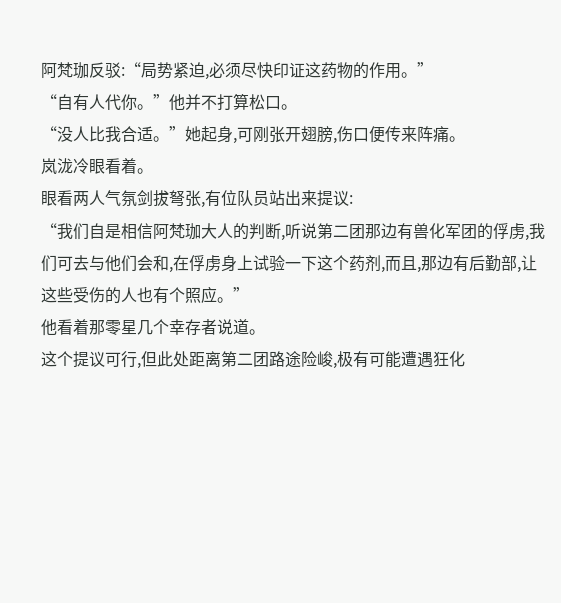阿梵珈反驳:“局势紧迫,必须尽快印证这药物的作用。”
“自有人代你。”他并不打算松口。
“没人比我合适。”她起身,可刚张开翅膀,伤口便传来阵痛。
岚泷冷眼看着。
眼看两人气氛剑拔弩张,有位队员站出来提议:
“我们自是相信阿梵珈大人的判断,听说第二团那边有兽化军团的俘虏,我们可去与他们会和,在俘虏身上试验一下这个药剂,而且,那边有后勤部,让这些受伤的人也有个照应。”
他看着那零星几个幸存者说道。
这个提议可行,但此处距离第二团路途险峻,极有可能遭遇狂化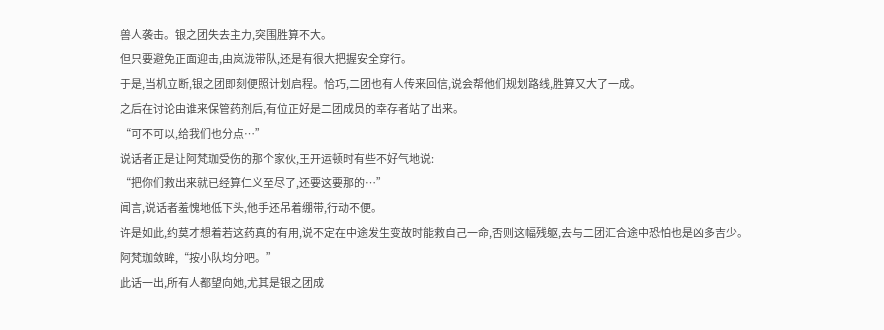兽人袭击。银之团失去主力,突围胜算不大。
但只要避免正面迎击,由岚泷带队,还是有很大把握安全穿行。
于是,当机立断,银之团即刻便照计划启程。恰巧,二团也有人传来回信,说会帮他们规划路线,胜算又大了一成。
之后在讨论由谁来保管药剂后,有位正好是二团成员的幸存者站了出来。
“可不可以,给我们也分点…”
说话者正是让阿梵珈受伤的那个家伙,王开运顿时有些不好气地说:
“把你们救出来就已经算仁义至尽了,还要这要那的…”
闻言,说话者羞愧地低下头,他手还吊着绷带,行动不便。
许是如此,约莫才想着若这药真的有用,说不定在中途发生变故时能救自己一命,否则这幅残躯,去与二团汇合途中恐怕也是凶多吉少。
阿梵珈敛眸,“按小队均分吧。”
此话一出,所有人都望向她,尤其是银之团成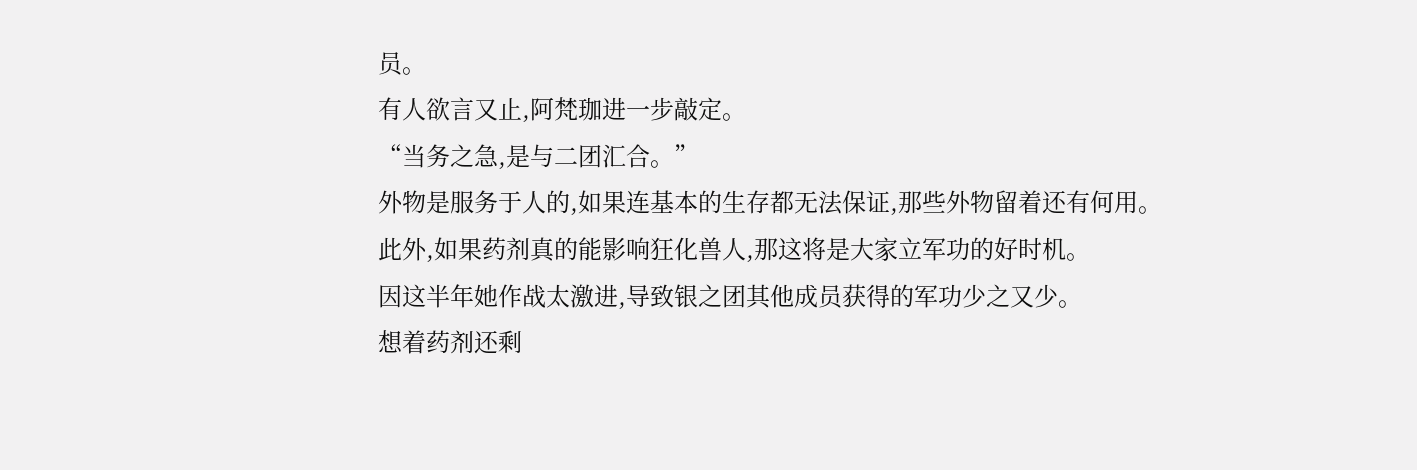员。
有人欲言又止,阿梵珈进一步敲定。
“当务之急,是与二团汇合。”
外物是服务于人的,如果连基本的生存都无法保证,那些外物留着还有何用。
此外,如果药剂真的能影响狂化兽人,那这将是大家立军功的好时机。
因这半年她作战太激进,导致银之团其他成员获得的军功少之又少。
想着药剂还剩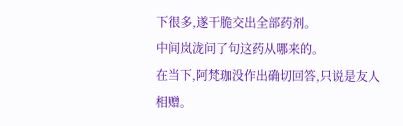下很多,遂干脆交出全部药剂。
中间岚泷问了句这药从哪来的。
在当下,阿梵珈没作出确切回答,只说是友人相赠。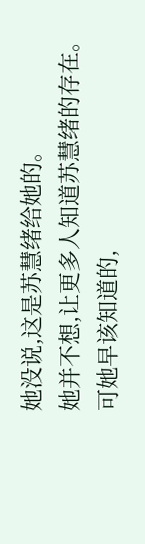她没说,这是苏慧绪给她的。
她并不想,让更多人知道苏慧绪的存在。
可她早该知道的,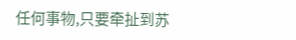任何事物,只要牵扯到苏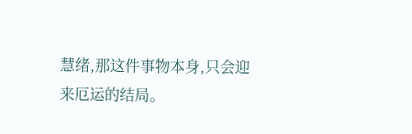慧绪,那这件事物本身,只会迎来厄运的结局。